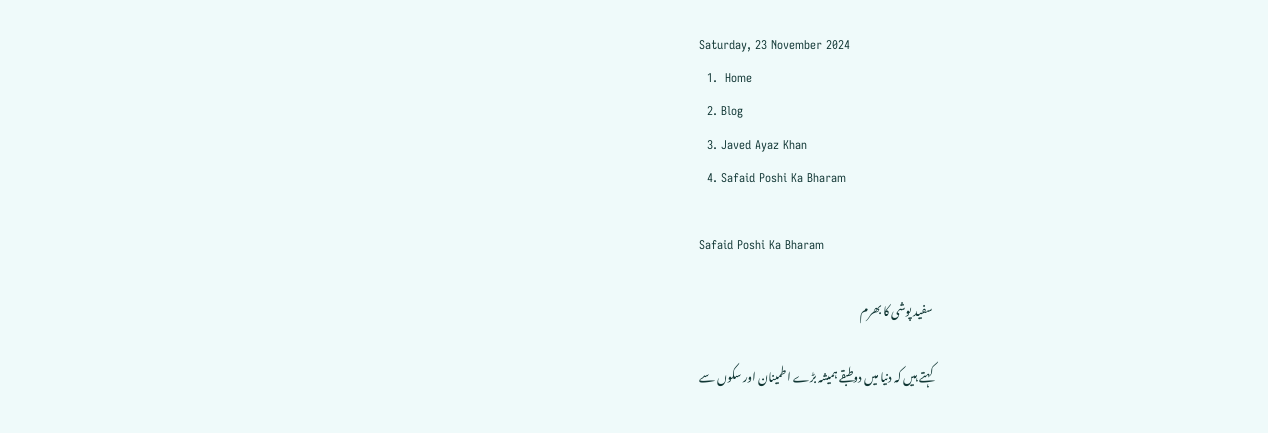Saturday, 23 November 2024
  1.  Home
  2. Blog
  3. Javed Ayaz Khan
  4. Safaid Poshi Ka Bharam

Safaid Poshi Ka Bharam

سفید پوشی کا بھرم

کہتے ہیں کہ دنیا میں دوطبقے ہمیشہ بڑے اطمینان اور سکوں سے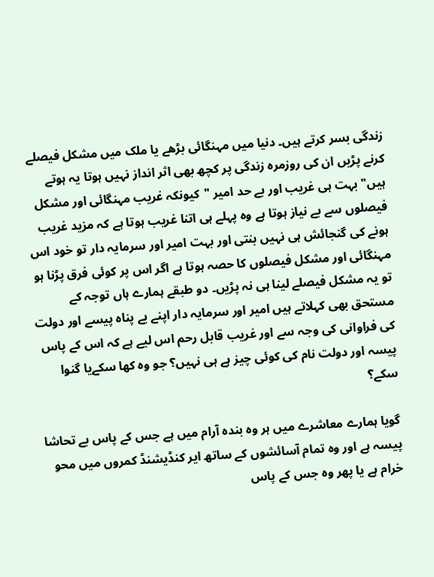زندگی بسر کرتے ہیں۔ دنیا میں مہنگائی بڑھے یا ملک میں مشکل فیصلے کرنے پڑیں ان کی روزمرہ زندگی پر کچھ بھی اثر انداز نہیں ہوتا یہ ہوتے ہیں" بہت ہی غریب اور بے حد امیر "کیونکہ غریب مہنگائی اور مشکل فیصلوں سے بے نیاز ہوتا ہے وہ پہلے ہی اتنا غریب ہوتا ہے کہ مزید غریب ہونے کی گنجائش ہی نہیں بنتی اور بہت امیر اور سرمایہ دار تو خود اس مہنگائی اور مشکل فیصلوں کا حصہ ہوتا ہے اگر اس پر کوئی فرق پڑنا ہو تو یہ مشکل فیصلے لینا ہی نہ پڑیں۔ دو طبقے ہمارے ہاں توجہ کے مستحق بھی کہلاتے ہیں امیر اور سرمایہ دار اپنے بے پناہ پیسے اور دولت کی فراوانی کی وجہ سے اور غریب قابل رحم اس لیے ہے کہ اس کے پاس پیسہ اور دولت نام کی کوئی چیز ہے ہی نہیں؟ جو وہ کھا سکےیا گنوا سکے؟

گویا ہمارے معاشرے میں ہر وہ بندہ آرام میں ہے جس کے پاس بے تحاشا پیسہ ہے اور وہ تمام آسائشوں کے ساتھ ایر کنڈیشنڈ کمروں میں محو خرام ہے یا پھر وہ جس کے پاس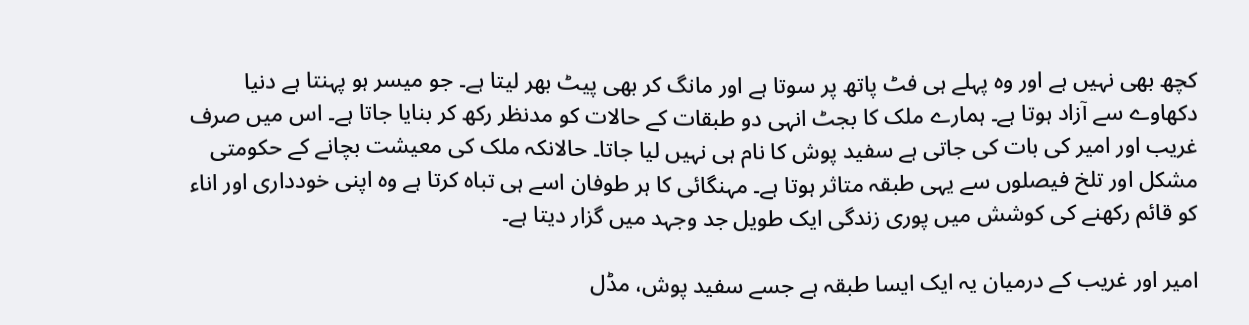کچھ بھی نہیں ہے اور وہ پہلے ہی فٹ پاتھ پر سوتا ہے اور مانگ کر بھی پیٹ بھر لیتا ہے۔ جو میسر ہو پہنتا ہے دنیا دکھاوے سے آزاد ہوتا ہے۔ ہمارے ملک کا بجٹ انہی دو طبقات کے حالات کو مدنظر رکھ کر بنایا جاتا ہے۔ اس میں صرف غریب اور امیر کی بات کی جاتی ہے سفید پوش کا نام ہی نہیں لیا جاتا۔ حالانکہ ملک کی معیشت بچانے کے حکومتی مشکل اور تلخ فیصلوں سے یہی طبقہ متاثر ہوتا ہے۔ مہنگائی کا ہر طوفان اسے ہی تباہ کرتا ہے وہ اپنی خودداری اور اناء کو قائم رکھنے کی کوشش میں پوری زندگی ایک طویل جد وجہد میں گزار دیتا ہے۔

امیر اور غریب کے درمیان یہ ایک ایسا طبقہ ہے جسے سفید پوش، مڈل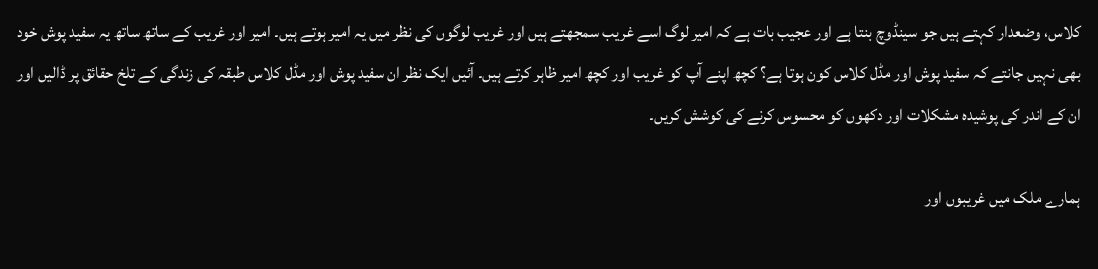کلاس، وضعدار کہتے ہیں جو سینڈوچ بنتا ہے اور عجیب بات ہے کہ امیر لوگ اسے غریب سمجھتے ہیں اور غریب لوگوں کی نظر میں یہ امیر ہوتے ہیں۔ امیر اور غریب کے ساتھ ساتھ یہ سفید پوش خود بھی نہیں جانتے کہ سفید پوش اور مڈل کلاس کون ہوتا ہے؟ کچھ اپنے آپ کو غریب اور کچھ امیر ظاہر کرتے ہیں۔ آئیں ایک نظر ان سفید پوش اور مڈل کلاس طبقہ کی زندگی کے تلخ حقائق پر ڈالیں اور ان کے اندر کی پوشیدہ مشکلات اور دکھوں کو محسوس کرنے کی کوشش کریں۔

ہمارے ملک میں غریبوں اور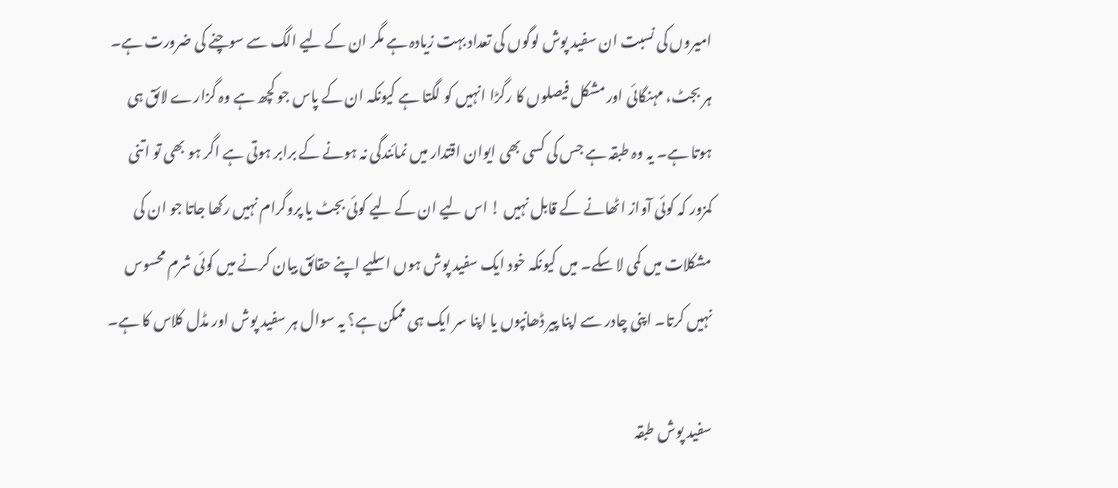امیروں کی نسبت ان سفید پوش لوگوں کی تعداد بہت زیادہ ہے مگر ان کے لیے الگ سے سوچنے کی ضرورت ہے۔ ہر بجٹ، مہنگائی اور مشکل فیصلوں کا رگڑا انہیں کو لگتا ہے کیونکہ ان کے پاس جو کچھ ہے وہ گزارے لائق ہی ہوتا ہے۔ یہ وہ طبقہ ہے جس کی کسی بھی ایوان اقتدار میں نمائندگی نہ ہونے کے برابر ہوتی ہے اگر ہو بھی تو اتنی کمزور کہ کوئی آواز اٹھانے کے قابل نہیں ! اس لیے ان کے لیے کوئی بجٹ یا پروگرام نہیں رکھا جاتا جو ان کی مشکلات میں کمی لا سکے۔ میں کیونکہ خود ایک سفید پوش ہوں اسلیے اپنے حقائق بیان کرنے میں کوئی شرم محسوس نہیں کرتا۔ اپنی چادر سے اپنا پیر ڈھانپوں یا اپنا سر ایک ہی ممکن ہے؟ یہ سوال ہر سفید پوش اور مڈل کلاس کا ہے۔

سفید پوش طبقہ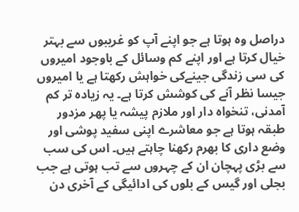دراصل وہ ہوتا ہے جو اپنے آپ کو غریبوں سے بہتر خیال کرتا ہے اور اپنے کم وسائل کے باوجود امیروں کی سی زندگی جینےکی خواہش رکھتا ہے یا امیروں جیسا نظر آنے کی کوشش کرتا ہے۔ یہ زیادہ تر کم آمدنی، تنخواہ دار اور ملازم پیشہ یا پھر مزدور طبقہ ہوتا ہے جو معاشرے اپنی سفید پوشی اور وضع داری کا بھرم رکھنا چاہتے ہیں۔ اس کی سب سے بڑی پہچان ان کے چہروں سے تب ہوتی ہے جب بجلی اور گیس کے بلوں کی ادائیگی کے آخری دن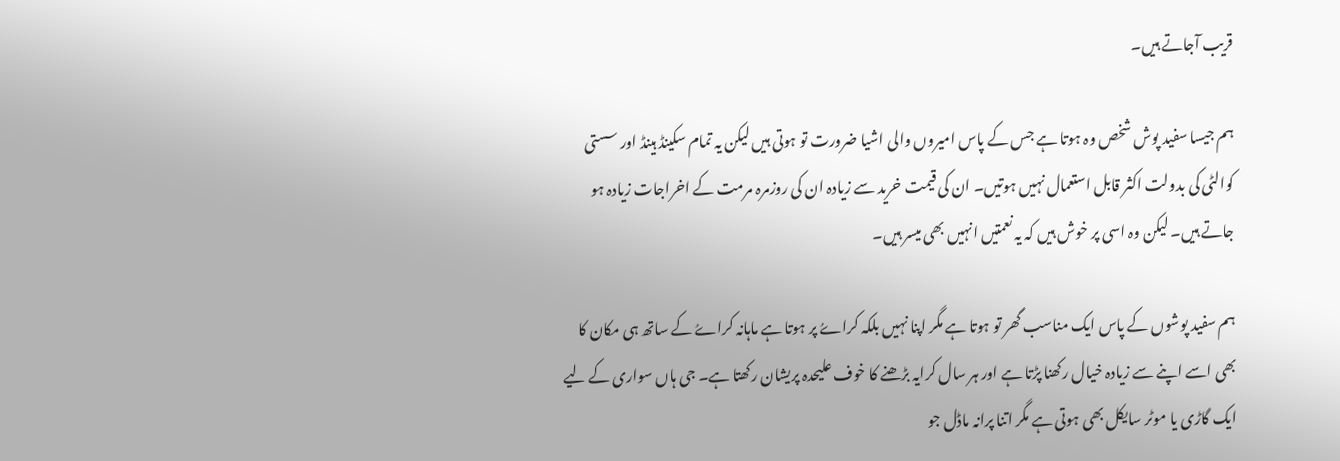قریب آجاتے ہیں۔

ہم جیسا سفید پوش شخص وہ ہوتا ہے جس کے پاس امیروں والی اشیا ضرورت تو ہوتی ہیں لیکن یہ تمام سکینڈ ہینڈ اور سستی کوالٹی کی بدولت اکثر قابل استعمال نہیں ہوتیں۔ ان کی قیمت خرید سے زیادہ ان کی روزمرہ مرمت کے اخراجات زیادہ ہو جاتے ہیں۔ لیکن وہ اسی پر خوش ہیں کہ یہ نعمتیں انہیں بھی میسر ہیں۔

ہم سفید پوشوں کے پاس ایک مناسب گھر تو ہوتا ہے مگر اپنا نہیں بلکہ کراےُ پر ہوتا ہے ماہانہ کراےُ کے ساتھ ہی مکان کا بھی اسے اپنے سے زیادہ خیال رکھنا پڑتا ہے اور ہر سال کرایہ بڑھنے کا خوف علیحدہ پریشان رکھتا ہے۔ جی ہاں سواری کے لیے ایک گاڑی یا موٹر سایکل بھی ہوتی ہے مگر اتنا پرانہ ماڈل جو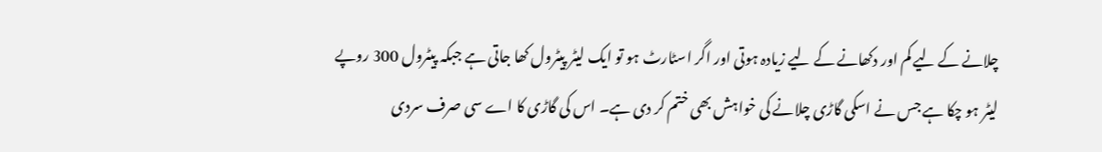چلانے کے لیے کم اور دکھانے کے لیے زیادہ ہوتی اور اگر اسٹارٹ ہو تو ایک لیٹر پیٹرول کھا جاتی ہے جبکہ پیٹرول 300 روپے لیٹر ہو چکا ہے جس نے اسکی گاڑی چلانے کی خواہش بھی ختم کر دی ہے۔ اس کی گاڑی کا اے سی صرف سردی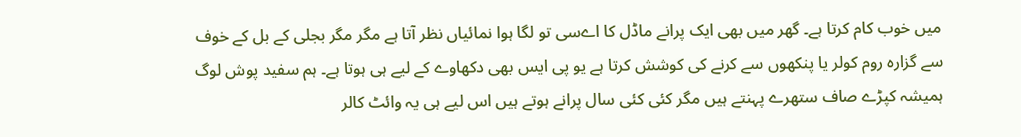میں خوب کام کرتا ہے۔ گھر میں بھی ایک پرانے ماڈل کا اےسی تو لگا ہوا نمائیاں نظر آتا ہے مگر مگر بجلی کے بل کے خوف سے گزارہ روم کولر یا پنکھوں سے کرنے کی کوشش کرتا ہے یو پی ایس بھی دکھاوے کے لیے ہی ہوتا ہے۔ ہم سفید پوش لوگ ہمیشہ کپڑے صاف ستھرے پہنتے ہیں مگر کئی کئی سال پرانے ہوتے ہیں اس لیے ہی یہ وائٹ کالر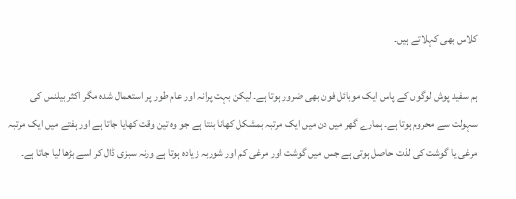کلاس بھی کہلاتے ہیں۔

ہم سفید پوش لوگوں کے پاس ایک موبائل فون بھی ضرور ہوتا ہے۔ لیکن بہت پرانہ اور عام طور پر استعمال شدہ مگر اکثر بیلنس کی سہولت سے محروم ہوتا ہے۔ ہمارے گھر میں دن میں ایک مرتبہ بمشکل کھانا بنتا ہے جو وہ تین وقت کھایا جاتا ہے اور ہفتے میں ایک مرتبہ مرغی یا گوشت کی لذت حاصل ہوتی ہے جس میں گوشت اور مرغی کم اور شوربہ زیادہ ہوتا ہے ورنہ سبزی ڈال کر اسے بڑھا لیا جاتا ہے۔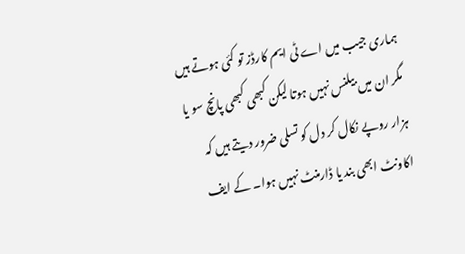ہماری جیب میں اے ٹی ایم کارڈز تو کئی ہوتے ہیں مگر ان میں بیلنس نہیں ہوتا لیکن کبھی کبھی پانچ سو یا ہزار روپے نکال کر دل کو تسلی ضرور دیتے ہیں کہ اکاونٹ ابھی بند یا ڈارمنٹ نہیں ہوا۔ کے ایف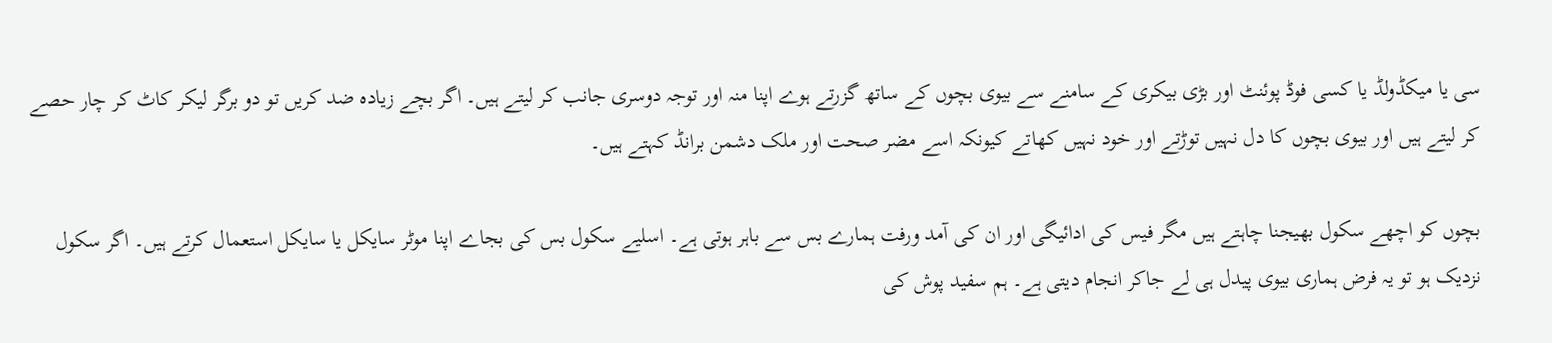سی یا میکڈولڈ یا کسی فوڈ پوئنٹ اور بڑی بیکری کے سامنے سے بیوی بچوں کے ساتھ گزرتے ہوے اپنا منہ اور توجہ دوسری جانب کر لیتے ہیں۔ اگر بچے زیادہ ضد کریں تو دو برگر لیکر کاٹ کر چار حصے کر لیتے ہیں اور بیوی بچوں کا دل نہیں توڑتے اور خود نہیں کھاتے کیونکہ اسے مضر صحت اور ملک دشمن برانڈ کہتے ہیں۔

بچوں کو اچھے سکول بھیجنا چاہتے ہیں مگر فیس کی ادائیگی اور ان کی آمد ورفت ہمارے بس سے باہر ہوتی ہے۔ اسلیے سکول بس کی بجاے اپنا موٹر سایکل یا سایکل استعمال کرتے ہیں۔ اگر سکول نزدیک ہو تو یہ فرض ہماری بیوی پیدل ہی لے جاکر انجام دیتی ہے۔ ہم سفید پوش کی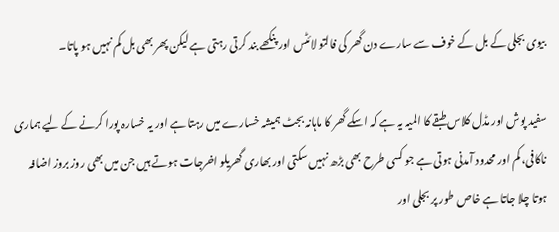بیوی بجلی کے بل کے خوف سے سارے دن گھر کی فالتو لائٹس اور پنکھے بند کرتی رہتی ہے لیکن پھر بھی بل کم نہیں ہو پاتا۔

سفید پوش اور مڈل کلاس طبقے کا المیہ یہ ہے کہ اسکے گھر کا ماہانہ بجٹ ہمیشہ خسارے میں رہتا ہے اور یہ خسارہ پورا کرنے کے لیے ہماری ناکافی، کم اور محدود آمدنی ہوتی ہے جو کسی طرح بھی بڑھ نہیں سکتی اور بھاری گھریلو اخرجات ہوتے ہیں جن میں بھی روز بروز اضافہ ہوتا چلا جاتا ہے خاص طور پر بجلی اور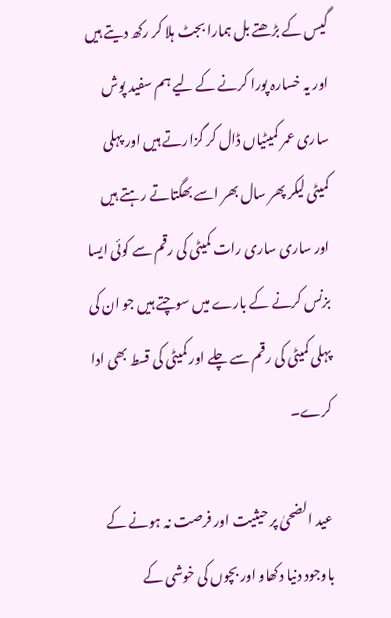گیس کے بڑھتے بل ہمارا بجٹ ہلا کر رکھ دیتے ہیں اور یہ خسارہ پورا کرنے کے لیے ہم سفید پوش ساری عمر کمیٹیاں ڈال کر گزارتے ہیں اور پہلی کمیٹی لیکر پھر سال بھر اسے بھگتاتے رہتے ہیں اور ساری ساری رات کمیٹی کی رقم سے کوئی ایسا بزنس کرنے کے بارے میں سوچتے ہیں جو ان کی پہلی کمیٹی کی رقم سے چلے اور کمیٹی کی قسط بھی ادا کرے۔

عید الضحیٰ پر حیثیت اور فرصت نہ ہونے کے باوجود دنیا دکھاو اور بچوں کی خوشی کے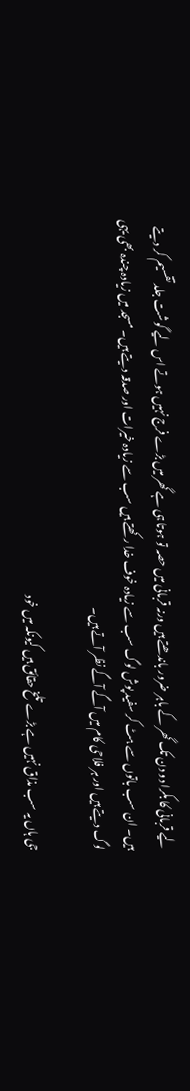لیے قربانی کا بکرا دو دن تک گھر کے باہر ضرور باندھتے ہیں ورنہ قربانی میں حصہ تو ہوتا ہی ہے گھر میں بڑے فرج نہیں ہوتے اس لیے گوشت جلد تقسیم کر دیتے ہیں۔ ان سب باتوں سے ہٹ کر سفید پوش لوگ سب سے زیادہ خوف خدا رکھتے ہیں سب سے زیادہ خیرات اور صدقہ دیتے ہیں۔ مسجد میں زیادہ چندہ بھی یہی لوگ دیتے ہیں اور ہر فلاحی کام میں آگے آگے نظر آتے ہیں۔

جی ہاں یہ سب مذاق نہیں ہے بڑے تلخ حقائق ہیں کیونکہ میں خود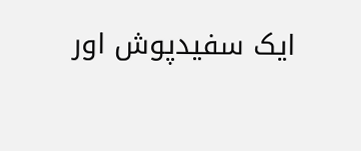ایک سفیدپوش اور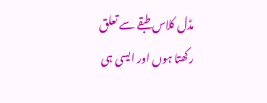مڈل کلاس طبقے سے تعلق رکھتا ہوں اور ایسی ہی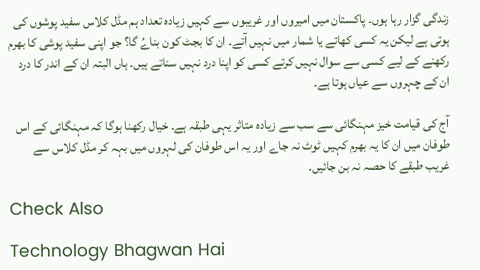زندگی گزار رہا ہوں۔ پاکستان میں امیروں اور غریبوں سے کہیں زیادہ تعداد ہم مڈل کلاس سفید پوشوں کی ہوتی ہے لیکن یہ کسی کھاتے یا شمار میں نہیں آتے۔ ان کا بجٹ کون بناےُ گا؟ جو اپنی سفید پوشی کا بھرم رکھنے کے لیے کسی سے سوال نہیں کرتے کسی کو اپنا درد نہیں سناتے ہیں۔ ہاں البتہ ان کے اندر کا درد ان کے چہروں سے عیاں ہوتا ہے۔

آج کی قیامت خیز مہنگائی سے سب سے زیادہ متاثر یہی طبقہ ہے۔ خیال رکھنا ہوگا کہ مہنگائی کے اس طوفان میں ان کا یہ بھرم کہیں ٹوٹ نہ جاے اور یہ اس طوفان کی لہروں میں بہہ کر مڈل کلاس سے غریب طبقے کا حصہ نہ بن جائیں۔

Check Also

Technology Bhagwan Hai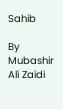Sahib

By Mubashir Ali Zaidi